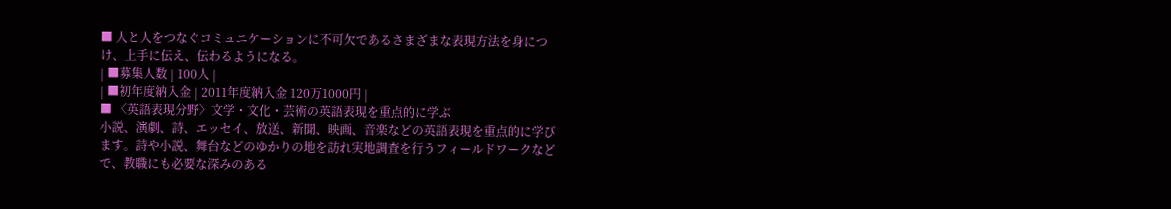■ 人と人をつなぐコミュニケーションに不可欠であるさまざまな表現方法を身につけ、上手に伝え、伝わるようになる。
| ■募集人数 | 100人 |
| ■初年度納入金 | 2011年度納入金 120万1000円 |
■ 〈英語表現分野〉文学・文化・芸術の英語表現を重点的に学ぶ
小説、演劇、詩、エッセイ、放送、新聞、映画、音楽などの英語表現を重点的に学びます。詩や小説、舞台などのゆかりの地を訪れ実地調査を行うフィールドワークなどで、教職にも必要な深みのある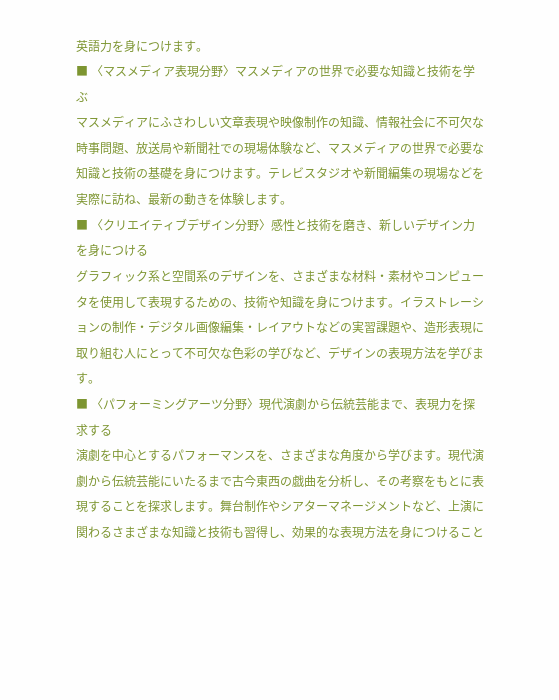英語力を身につけます。
■ 〈マスメディア表現分野〉マスメディアの世界で必要な知識と技術を学ぶ
マスメディアにふさわしい文章表現や映像制作の知識、情報社会に不可欠な時事問題、放送局や新聞社での現場体験など、マスメディアの世界で必要な知識と技術の基礎を身につけます。テレビスタジオや新聞編集の現場などを実際に訪ね、最新の動きを体験します。
■ 〈クリエイティブデザイン分野〉感性と技術を磨き、新しいデザイン力を身につける
グラフィック系と空間系のデザインを、さまざまな材料・素材やコンピュータを使用して表現するための、技術や知識を身につけます。イラストレーションの制作・デジタル画像編集・レイアウトなどの実習課題や、造形表現に取り組む人にとって不可欠な色彩の学びなど、デザインの表現方法を学びます。
■ 〈パフォーミングアーツ分野〉現代演劇から伝統芸能まで、表現力を探求する
演劇を中心とするパフォーマンスを、さまざまな角度から学びます。現代演劇から伝統芸能にいたるまで古今東西の戯曲を分析し、その考察をもとに表現することを探求します。舞台制作やシアターマネージメントなど、上演に関わるさまざまな知識と技術も習得し、効果的な表現方法を身につけること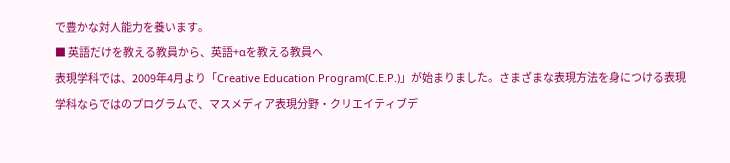で豊かな対人能力を養います。
■ 英語だけを教える教員から、英語+αを教える教員へ
表現学科では、2009年4月より「Creative Education Program(C.E.P.)」が始まりました。さまざまな表現方法を身につける表現学科ならではのプログラムで、マスメディア表現分野・クリエイティブデ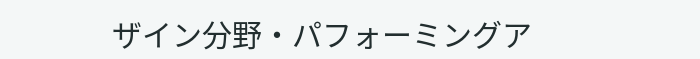ザイン分野・パフォーミングア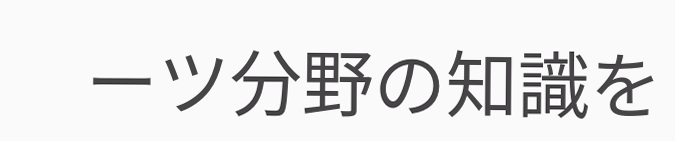ーツ分野の知識を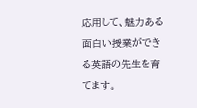応用して、魅力ある面白い授業ができる英語の先生を育てます。